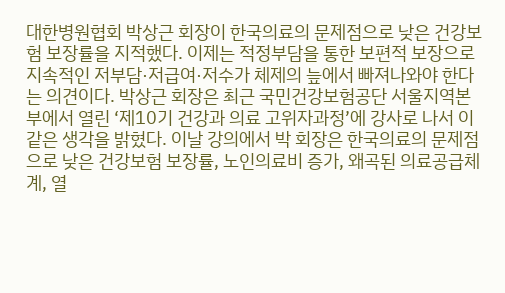대한병원협회 박상근 회장이 한국의료의 문제점으로 낮은 건강보험 보장률을 지적했다. 이제는 적정부담을 통한 보편적 보장으로 지속적인 저부담·저급여·저수가 체제의 늪에서 빠져나와야 한다는 의견이다. 박상근 회장은 최근 국민건강보험공단 서울지역본부에서 열린 ‘제10기 건강과 의료 고위자과정’에 강사로 나서 이 같은 생각을 밝혔다. 이날 강의에서 박 회장은 한국의료의 문제점으로 낮은 건강보험 보장률, 노인의료비 증가, 왜곡된 의료공급체계, 열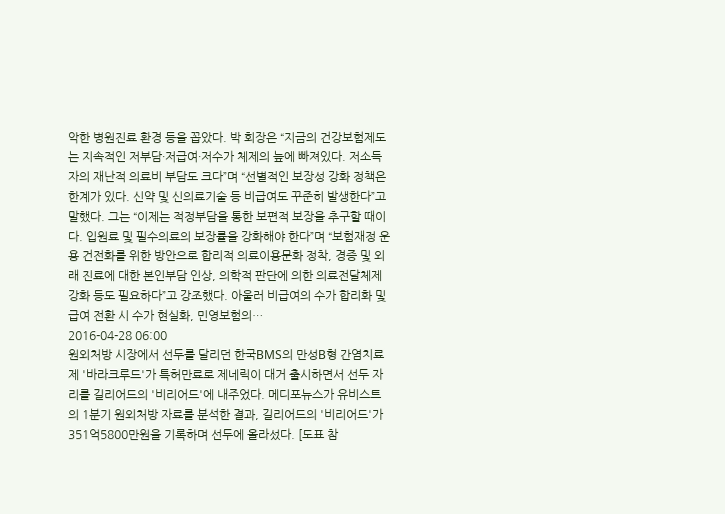악한 병원진료 환경 등을 꼽았다. 박 회장은 “지금의 건강보험제도는 지속적인 저부담·저급여·저수가 체제의 늪에 빠져있다. 저소득자의 재난적 의료비 부담도 크다”며 “선별적인 보장성 강화 정책은 한계가 있다. 신약 및 신의료기술 등 비급여도 꾸준히 발생한다”고 말했다. 그는 “이제는 적정부담을 통한 보편적 보장을 추구할 때이다. 입원료 및 필수의료의 보장률을 강화해야 한다”며 “보험재정 운용 건전화를 위한 방안으로 합리적 의료이용문화 정착, 경증 및 외래 진료에 대한 본인부담 인상, 의학적 판단에 의한 의료전달체제 강화 등도 필요하다”고 강조했다. 아울러 비급여의 수가 합리화 및 급여 전환 시 수가 현실화, 민영보험의…
2016-04-28 06:00
원외처방 시장에서 선두를 달리던 한국BMS의 만성B형 간염치료제 '바라크루드'가 특허만료로 제네릭이 대거 출시하면서 선두 자리를 길리어드의 '비리어드'에 내주었다. 메디포뉴스가 유비스트의 1분기 원외처방 자료를 분석한 결과, 길리어드의 '비리어드'가 351억5800만원을 기록하며 선두에 올라섰다. [도표 참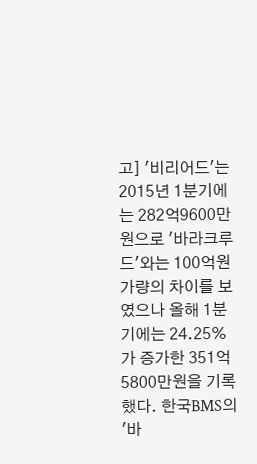고] '비리어드'는 2015년 1분기에는 282억9600만원으로 '바라크루드'와는 100억원 가량의 차이를 보였으나 올해 1분기에는 24.25%가 증가한 351억5800만원을 기록했다. 한국BMS의 '바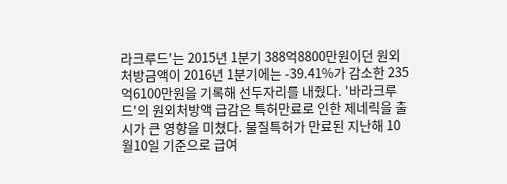라크루드'는 2015년 1분기 388억8800만원이던 원외처방금액이 2016년 1분기에는 -39.41%가 감소한 235억6100만원을 기록해 선두자리를 내줬다. '바라크루드'의 원외처방액 급감은 특허만료로 인한 제네릭을 출시가 큰 영향을 미쳤다. 물질특허가 만료된 지난해 10월10일 기준으로 급여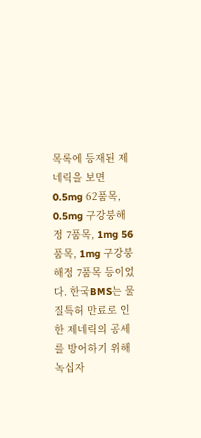목록에 등재된 제네릭을 보면 0.5mg 62품목, 0.5mg 구강붕해정 7품목, 1mg 56품목, 1mg 구강붕해정 7품목 등이었다. 한국BMS는 물질특허 만료로 인한 제네릭의 공세를 방어하기 위해 녹십자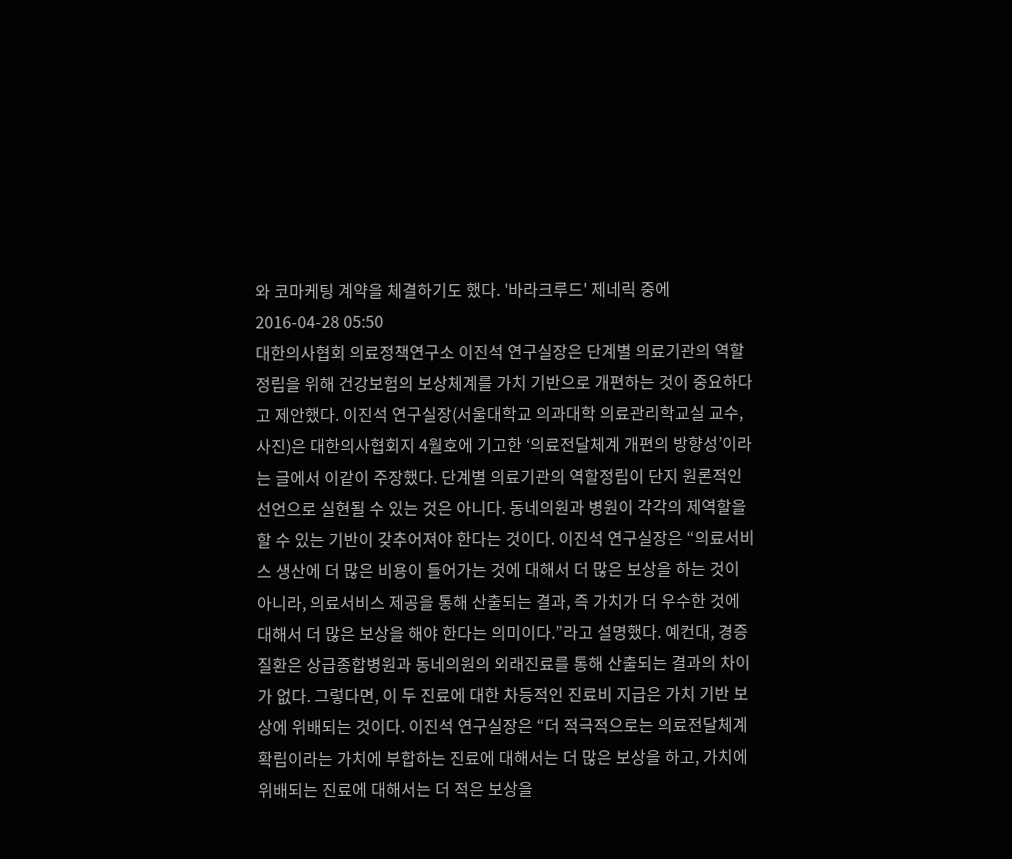와 코마케팅 계약을 체결하기도 했다. '바라크루드' 제네릭 중에
2016-04-28 05:50
대한의사협회 의료정책연구소 이진석 연구실장은 단계별 의료기관의 역할정립을 위해 건강보험의 보상체계를 가치 기반으로 개편하는 것이 중요하다고 제안했다. 이진석 연구실장(서울대학교 의과대학 의료관리학교실 교수, 사진)은 대한의사협회지 4월호에 기고한 ‘의료전달체계 개편의 방향성’이라는 글에서 이같이 주장했다. 단계별 의료기관의 역할정립이 단지 원론적인 선언으로 실현될 수 있는 것은 아니다. 동네의원과 병원이 각각의 제역할을 할 수 있는 기반이 갖추어져야 한다는 것이다. 이진석 연구실장은 “의료서비스 생산에 더 많은 비용이 들어가는 것에 대해서 더 많은 보상을 하는 것이 아니라, 의료서비스 제공을 통해 산출되는 결과, 즉 가치가 더 우수한 것에 대해서 더 많은 보상을 해야 한다는 의미이다.”라고 설명했다. 예컨대, 경증질환은 상급종합병원과 동네의원의 외래진료를 통해 산출되는 결과의 차이가 없다. 그렇다면, 이 두 진료에 대한 차등적인 진료비 지급은 가치 기반 보상에 위배되는 것이다. 이진석 연구실장은 “더 적극적으로는 의료전달체계 확립이라는 가치에 부합하는 진료에 대해서는 더 많은 보상을 하고, 가치에 위배되는 진료에 대해서는 더 적은 보상을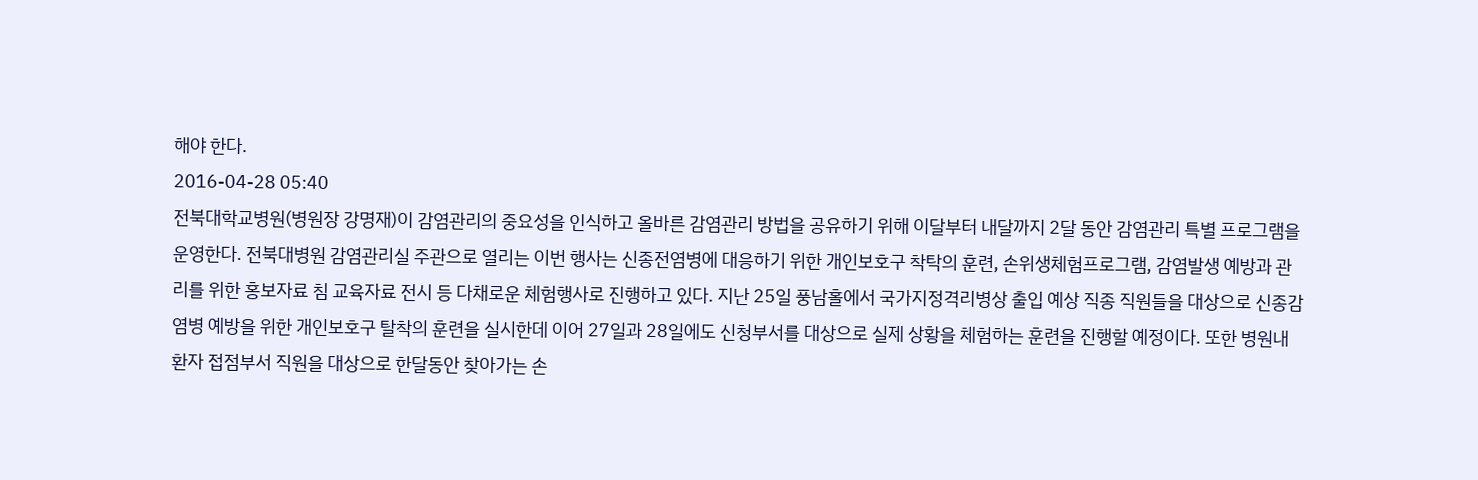해야 한다.
2016-04-28 05:40
전북대학교병원(병원장 강명재)이 감염관리의 중요성을 인식하고 올바른 감염관리 방법을 공유하기 위해 이달부터 내달까지 2달 동안 감염관리 특별 프로그램을 운영한다. 전북대병원 감염관리실 주관으로 열리는 이번 행사는 신종전염병에 대응하기 위한 개인보호구 착탁의 훈련, 손위생체험프로그램, 감염발생 예방과 관리를 위한 홍보자료 침 교육자료 전시 등 다채로운 체험행사로 진행하고 있다. 지난 25일 풍남홀에서 국가지정격리병상 출입 예상 직종 직원들을 대상으로 신종감염병 예방을 위한 개인보호구 탈착의 훈련을 실시한데 이어 27일과 28일에도 신청부서를 대상으로 실제 상황을 체험하는 훈련을 진행할 예정이다. 또한 병원내 환자 접점부서 직원을 대상으로 한달동안 찾아가는 손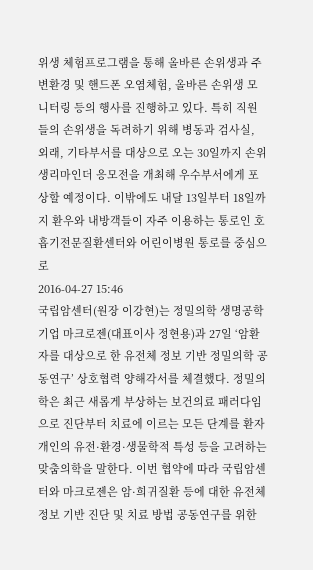위생 체험프로그램을 통해 올바른 손위생과 주변환경 및 핸드폰 오염체험, 올바른 손위생 모니터링 등의 행사를 진행하고 있다. 특히 직원들의 손위생을 독려하기 위해 병동과 검사실, 외래, 기타부서를 대상으로 오는 30일까지 손위생리마인더 응모전을 개최해 우수부서에게 포상할 예정이다. 이밖에도 내달 13일부터 18일까지 환우와 내방객들이 자주 이용하는 통로인 호흡기전문질환센터와 어린이병원 통로를 중심으로
2016-04-27 15:46
국립암센터(원장 이강현)는 정밀의학 생명공학기업 마크로젠(대표이사 정현용)과 27일 ‘암환자를 대상으로 한 유전체 정보 기반 정밀의학 공동연구’ 상호협력 양해각서를 체결했다. 정밀의학은 최근 새롭게 부상하는 보건의료 패러다임으로 진단부터 치료에 이르는 모든 단계를 환자 개인의 유전·환경·생물학적 특성 등을 고려하는 맞춤의학을 말한다. 이번 협약에 따라 국립암센터와 마크로젠은 암·희귀질환 등에 대한 유전체 정보 기반 진단 및 치료 방법 공동연구를 위한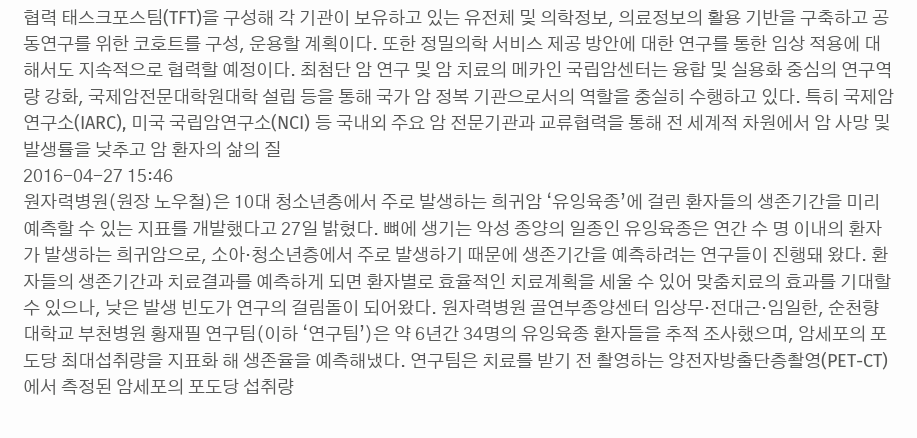협력 태스크포스팀(TFT)을 구성해 각 기관이 보유하고 있는 유전체 및 의학정보, 의료정보의 활용 기반을 구축하고 공동연구를 위한 코호트를 구성, 운용할 계획이다. 또한 정밀의학 서비스 제공 방안에 대한 연구를 통한 임상 적용에 대해서도 지속적으로 협력할 예정이다. 최첨단 암 연구 및 암 치료의 메카인 국립암센터는 융합 및 실용화 중심의 연구역량 강화, 국제암전문대학원대학 설립 등을 통해 국가 암 정복 기관으로서의 역할을 충실히 수행하고 있다. 특히 국제암연구소(IARC), 미국 국립암연구소(NCI) 등 국내외 주요 암 전문기관과 교류협력을 통해 전 세계적 차원에서 암 사망 및 발생률을 낮추고 암 환자의 삶의 질
2016-04-27 15:46
원자력병원(원장 노우철)은 10대 청소년층에서 주로 발생하는 희귀암 ‘유잉육종’에 걸린 환자들의 생존기간을 미리 예측할 수 있는 지표를 개발했다고 27일 밝혔다. 뼈에 생기는 악성 종양의 일종인 유잉육종은 연간 수 명 이내의 환자가 발생하는 희귀암으로, 소아·청소년층에서 주로 발생하기 때문에 생존기간을 예측하려는 연구들이 진행돼 왔다. 환자들의 생존기간과 치료결과를 예측하게 되면 환자별로 효율적인 치료계획을 세울 수 있어 맞춤치료의 효과를 기대할 수 있으나, 낮은 발생 빈도가 연구의 걸림돌이 되어왔다. 원자력병원 골연부종양센터 임상무·전대근·임일한, 순천향대학교 부천병원 황재필 연구팀(이하 ‘연구팀’)은 약 6년간 34명의 유잉육종 환자들을 추적 조사했으며, 암세포의 포도당 최대섭취량을 지표화 해 생존율을 예측해냈다. 연구팀은 치료를 받기 전 촬영하는 양전자방출단층촬영(PET-CT)에서 측정된 암세포의 포도당 섭취량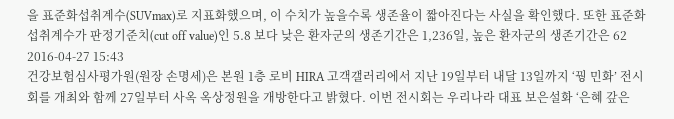을 표준화섭취계수(SUVmax)로 지표화했으며, 이 수치가 높을수록 생존율이 짧아진다는 사실을 확인했다. 또한 표준화섭취계수가 판정기준치(cut off value)인 5.8 보다 낮은 환자군의 생존기간은 1,236일, 높은 환자군의 생존기간은 62
2016-04-27 15:43
건강보험심사평가원(원장 손명세)은 본원 1층 로비 HIRA 고객갤러리에서 지난 19일부터 내달 13일까지 ‘꿩 민화’ 전시회를 개최와 함께 27일부터 사옥 옥상정원을 개방한다고 밝혔다. 이번 전시회는 우리나라 대표 보은설화 ‘은혜 갚은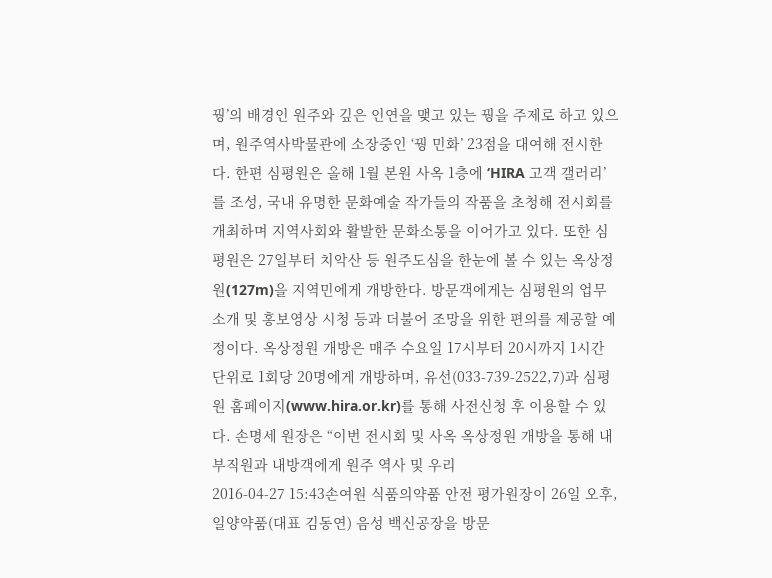꿩’의 배경인 원주와 깊은 인연을 맺고 있는 꿩을 주제로 하고 있으며, 원주역사박물관에 소장중인 ‘꿩 민화’ 23점을 대여해 전시한다. 한편 심평원은 올해 1월 본원 사옥 1층에 ‘HIRA 고객 갤러리’를 조성, 국내 유명한 문화예술 작가들의 작품을 초청해 전시회를 개최하며 지역사회와 활발한 문화소통을 이어가고 있다. 또한 심평원은 27일부터 치악산 등 원주도심을 한눈에 볼 수 있는 옥상정원(127m)을 지역민에게 개방한다. 방문객에게는 심평원의 업무소개 및 홍보영상 시청 등과 더불어 조망을 위한 편의를 제공할 예정이다. 옥상정원 개방은 매주 수요일 17시부터 20시까지 1시간 단위로 1회당 20명에게 개방하며, 유선(033-739-2522,7)과 심평원 홈페이지(www.hira.or.kr)를 통해 사전신청 후 이용할 수 있다. 손명세 원장은 “이번 전시회 및 사옥 옥상정원 개방을 통해 내부직원과 내방객에게 원주 역사 및 우리
2016-04-27 15:43손여원 식품의약품 안전 평가원장이 26일 오후, 일양약품(대표 김동연) 음성 백신공장을 방문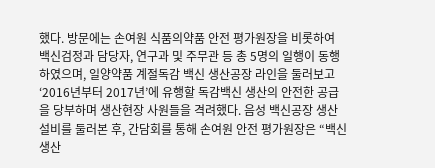했다. 방문에는 손여원 식품의약품 안전 평가원장을 비롯하여 백신검정과 담당자, 연구과 및 주무관 등 총 5명의 일행이 동행하였으며, 일양약품 계절독감 백신 생산공장 라인을 둘러보고 ‘2016년부터 2017년’에 유행할 독감백신 생산의 안전한 공급을 당부하며 생산현장 사원들을 격려했다. 음성 백신공장 생산설비를 둘러본 후, 간담회를 통해 손여원 안전 평가원장은 “백신생산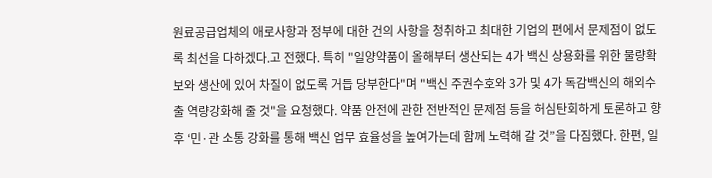원료공급업체의 애로사항과 정부에 대한 건의 사항을 청취하고 최대한 기업의 편에서 문제점이 없도록 최선을 다하겠다.고 전했다. 특히 "일양약품이 올해부터 생산되는 4가 백신 상용화를 위한 물량확보와 생산에 있어 차질이 없도록 거듭 당부한다"며 "백신 주권수호와 3가 및 4가 독감백신의 해외수출 역량강화해 줄 것"을 요청했다. 약품 안전에 관한 전반적인 문제점 등을 허심탄회하게 토론하고 향후 ‘민·관 소통 강화를 통해 백신 업무 효율성을 높여가는데 함께 노력해 갈 것”을 다짐했다. 한편, 일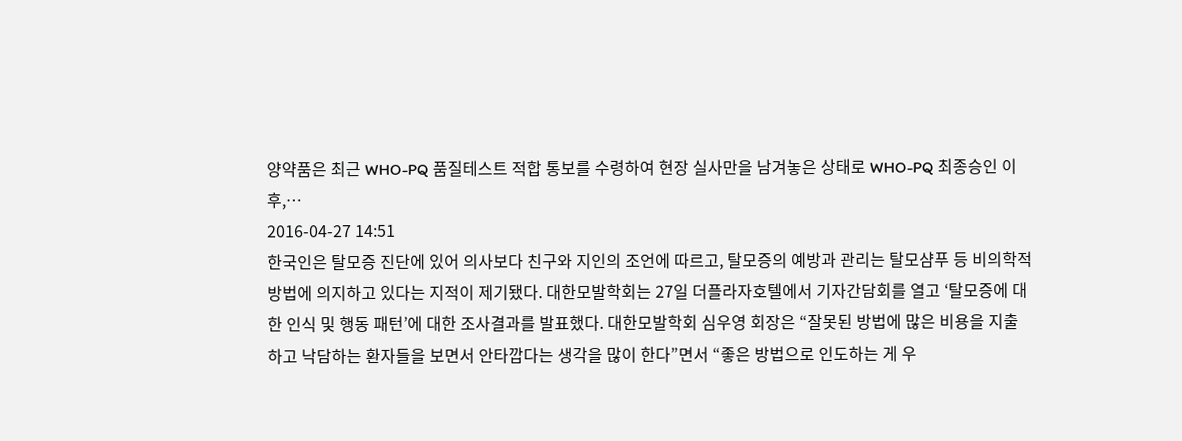양약품은 최근 WHO-PQ 품질테스트 적합 통보를 수령하여 현장 실사만을 남겨놓은 상태로 WHO-PQ 최종승인 이후,…
2016-04-27 14:51
한국인은 탈모증 진단에 있어 의사보다 친구와 지인의 조언에 따르고, 탈모증의 예방과 관리는 탈모샴푸 등 비의학적 방법에 의지하고 있다는 지적이 제기됐다. 대한모발학회는 27일 더플라자호텔에서 기자간담회를 열고 ‘탈모증에 대한 인식 및 행동 패턴’에 대한 조사결과를 발표했다. 대한모발학회 심우영 회장은 “잘못된 방법에 많은 비용을 지출하고 낙담하는 환자들을 보면서 안타깝다는 생각을 많이 한다”면서 “좋은 방법으로 인도하는 게 우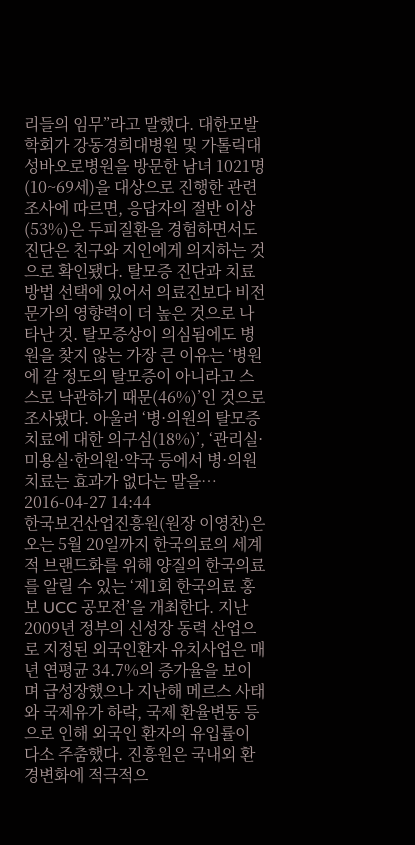리들의 임무”라고 말했다. 대한모발학회가 강동경희대병원 및 가톨릭대 성바오로병원을 방문한 남녀 1021명(10~69세)을 대상으로 진행한 관련 조사에 따르면, 응답자의 절반 이상(53%)은 두피질환을 경험하면서도 진단은 친구와 지인에게 의지하는 것으로 확인됐다. 탈모증 진단과 치료방법 선택에 있어서 의료진보다 비전문가의 영향력이 더 높은 것으로 나타난 것. 탈모증상이 의심됨에도 병원을 찾지 않는 가장 큰 이유는 ‘병원에 갈 정도의 탈모증이 아니라고 스스로 낙관하기 때문(46%)’인 것으로 조사됐다. 아울러 ‘병·의원의 탈모증 치료에 대한 의구심(18%)’, ‘관리실·미용실·한의원·약국 등에서 병·의원 치료는 효과가 없다는 말을…
2016-04-27 14:44
한국보건산업진흥원(원장 이영찬)은 오는 5월 20일까지 한국의료의 세계적 브랜드화를 위해 양질의 한국의료를 알릴 수 있는 ‘제1회 한국의료 홍보 UCC 공모전’을 개최한다. 지난 2009년 정부의 신성장 동력 산업으로 지정된 외국인환자 유치사업은 매년 연평균 34.7%의 증가율을 보이며 급성장했으나 지난해 메르스 사태와 국제유가 하락, 국제 환율변동 등으로 인해 외국인 환자의 유입률이 다소 주춤했다. 진흥원은 국내외 환경변화에 적극적으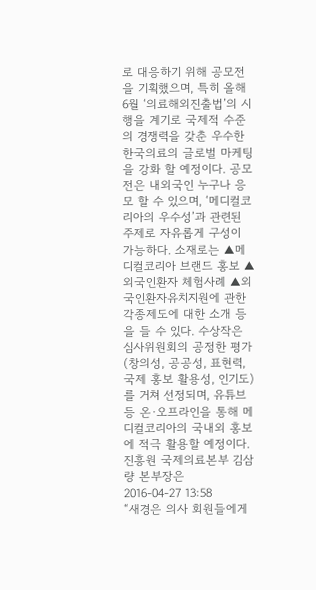로 대응하기 위해 공모전을 기획했으며, 특히 올해 6월 ‘의료해외진출법’의 시행을 계기로 국제적 수준의 경쟁력을 갖춘 우수한 한국의료의 글로벌 마케팅을 강화 할 예정이다. 공모전은 내외국인 누구나 응모 할 수 있으며, ‘메디컬코리아의 우수성’과 관련된 주제로 자유롭게 구성이 가능하다. 소재로는 ▲메디컬코리아 브랜드 홍보 ▲외국인환자 체험사례 ▲외국인환자유치지원에 관한 각종제도에 대한 소개 등을 들 수 있다. 수상작은 심사위원회의 공정한 평가(창의성, 공공성, 표현력, 국제 홍보 활용성, 인기도)를 거쳐 선정되며, 유튜브 등 온·오프라인을 통해 메디컬코리아의 국내외 홍보에 적극 활용할 예정이다. 진흥원 국제의료본부 김삼량 본부장은
2016-04-27 13:58
“새경은 의사 회원들에게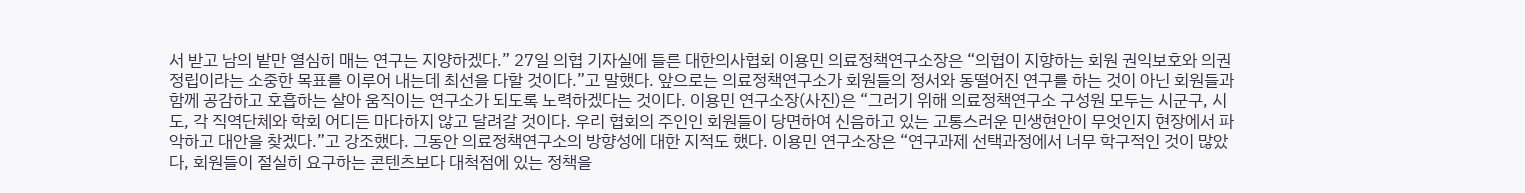서 받고 남의 밭만 열심히 매는 연구는 지양하겠다.” 27일 의협 기자실에 들른 대한의사협회 이용민 의료정책연구소장은 “의협이 지향하는 회원 권익보호와 의권정립이라는 소중한 목표를 이루어 내는데 최선을 다할 것이다.”고 말했다. 앞으로는 의료정책연구소가 회원들의 정서와 동떨어진 연구를 하는 것이 아닌 회원들과 함께 공감하고 호흡하는 살아 움직이는 연구소가 되도록 노력하겠다는 것이다. 이용민 연구소장(사진)은 “그러기 위해 의료정책연구소 구성원 모두는 시군구, 시도, 각 직역단체와 학회 어디든 마다하지 않고 달려갈 것이다. 우리 협회의 주인인 회원들이 당면하여 신음하고 있는 고통스러운 민생현안이 무엇인지 현장에서 파악하고 대안을 찾겠다.”고 강조했다. 그동안 의료정책연구소의 방향성에 대한 지적도 했다. 이용민 연구소장은 “연구과제 선택과정에서 너무 학구적인 것이 많았다, 회원들이 절실히 요구하는 콘텐츠보다 대척점에 있는 정책을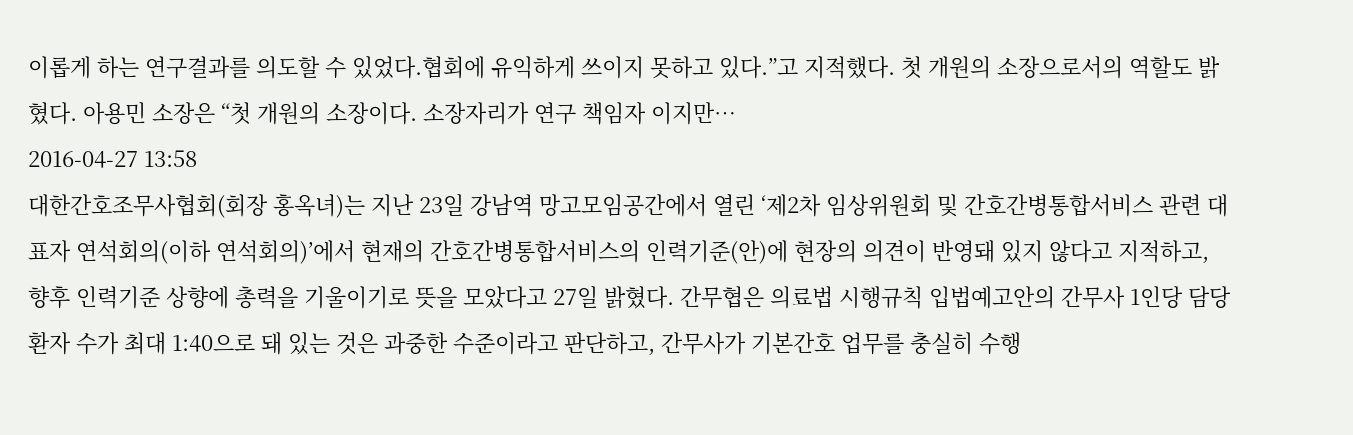이롭게 하는 연구결과를 의도할 수 있었다.협회에 유익하게 쓰이지 못하고 있다.”고 지적했다. 첫 개원의 소장으로서의 역할도 밝혔다. 아용민 소장은 “첫 개원의 소장이다. 소장자리가 연구 책임자 이지만…
2016-04-27 13:58
대한간호조무사협회(회장 홍옥녀)는 지난 23일 강남역 망고모임공간에서 열린 ‘제2차 임상위원회 및 간호간병통합서비스 관련 대표자 연석회의(이하 연석회의)’에서 현재의 간호간병통합서비스의 인력기준(안)에 현장의 의견이 반영돼 있지 않다고 지적하고, 향후 인력기준 상향에 총력을 기울이기로 뜻을 모았다고 27일 밝혔다. 간무협은 의료법 시행규칙 입법예고안의 간무사 1인당 담당 환자 수가 최대 1:40으로 돼 있는 것은 과중한 수준이라고 판단하고, 간무사가 기본간호 업무를 충실히 수행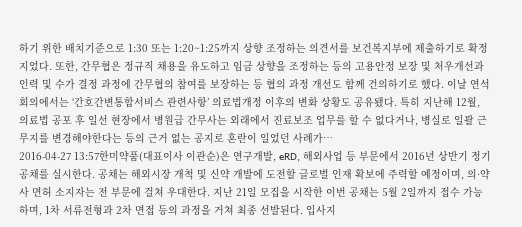하기 위한 배치기준으로 1:30 또는 1:20~1:25까지 상향 조정하는 의견서를 보건복지부에 제출하기로 확정지었다. 또한, 간무협은 정규직 채용을 유도하고 임금 상향을 조정하는 등의 고용안정 보장 및 처우개선과 인력 및 수가 결정 과정에 간무협의 참여를 보장하는 등 협의 과정 개선도 함께 건의하기로 했다. 이날 연석회의에서는 ‘간호간변통합서비스 관련사항’ 의료법개정 이후의 변화 상황도 공유됐다. 특히 지난해 12월, 의료법 공포 후 일선 현장에서 병원급 간무사는 외래에서 진료보조 업무를 할 수 없다거나, 병실로 일괄 근무지를 변경해야한다는 등의 근거 없는 공지로 혼란이 일었던 사례가…
2016-04-27 13:57한미약품(대표이사 이관순)은 연구개발, eRD, 해외사업 등 부문에서 2016년 상반기 정기 공채를 실시한다. 공채는 해외시장 개척 및 신약 개발에 도전할 글로벌 인재 확보에 주력할 예정이며, 의·약사 면허 소지자는 전 부문에 걸쳐 우대한다. 지난 21일 모집을 시작한 이번 공채는 5월 2일까지 접수 가능하며, 1차 서류전형과 2차 면접 등의 과정을 거쳐 최종 선발된다. 입사지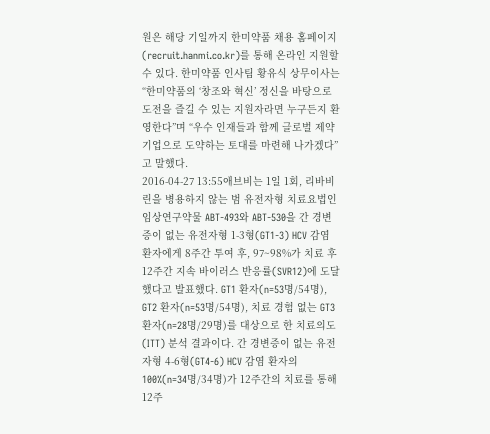원은 해당 기일까지 한미약품 채용 홈페이지(recruit.hanmi.co.kr)를 통해 온라인 지원할 수 있다. 한미약품 인사팀 황유식 상무이사는 “한미약품의 ‘창조와 혁신’ 정신을 바탕으로 도전을 즐길 수 있는 지원자라면 누구든지 환영한다”며 “우수 인재들과 함께 글로벌 제약기업으로 도약하는 토대를 마련해 나가겠다”고 말했다.
2016-04-27 13:55애브비는 1일 1회, 리바비린을 병용하지 않는 범 유전자형 치료요법인 임상연구약물 ABT-493와 ABT-530을 간 경변증이 없는 유전자형 1-3형(GT1-3) HCV 감염 환자에게 8주간 투여 후, 97~98%가 치료 후 12주간 지속 바이러스 반응률(SVR12)에 도달했다고 발표했다. GT1 환자(n=53명/54명), GT2 환자(n=53명/54명), 치료 경험 없는 GT3 환자(n=28명/29명)를 대상으로 한 치료의도(ITT) 분석 결과이다. 간 경변증이 없는 유전자형 4-6형(GT4-6) HCV 감염 환자의 100%(n=34명/34명)가 12주간의 치료를 통해 12주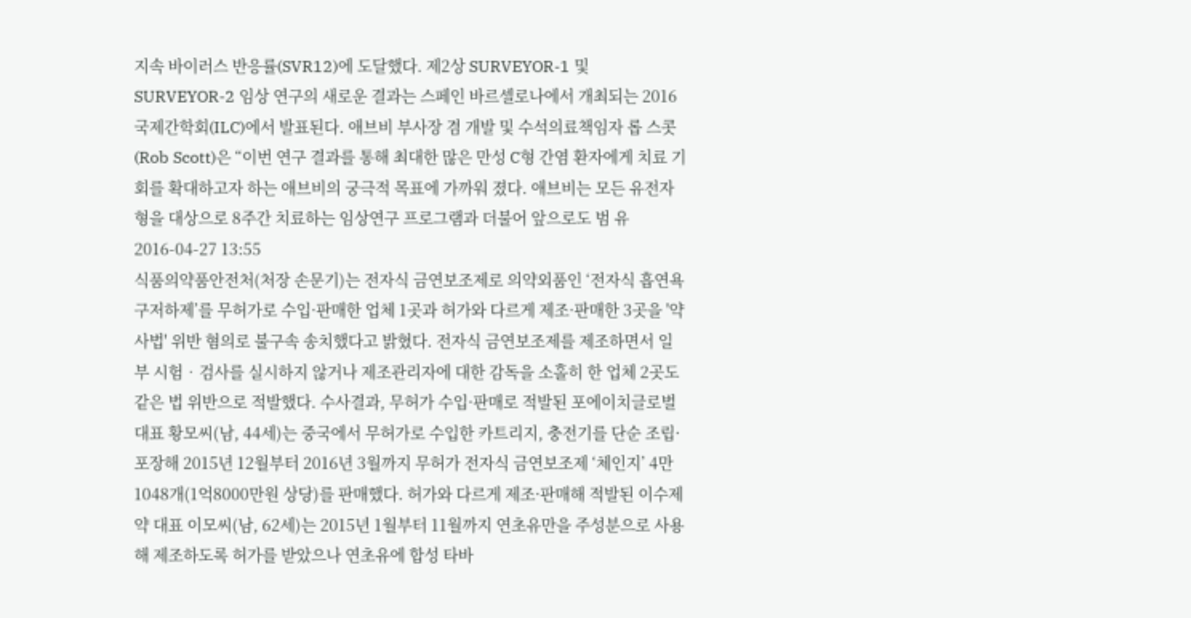지속 바이러스 반응률(SVR12)에 도달했다. 제2상 SURVEYOR-1 및 SURVEYOR-2 임상 연구의 새로운 결과는 스페인 바르셀로나에서 개최되는 2016 국제간학회(ILC)에서 발표된다. 애브비 부사장 겸 개발 및 수석의료책임자 롭 스콧(Rob Scott)은 “이번 연구 결과를 통해 최대한 많은 만성 C형 간염 환자에게 치료 기회를 확대하고자 하는 애브비의 궁극적 목표에 가까워 졌다. 애브비는 모든 유전자형을 대상으로 8주간 치료하는 임상연구 프로그램과 더불어 앞으로도 범 유
2016-04-27 13:55
식품의약품안전처(처장 손문기)는 전자식 금연보조제로 의약외품인 ‘전자식 흡연욕구저하제’를 무허가로 수입·판매한 업체 1곳과 허가와 다르게 제조·판매한 3곳을 '약사법' 위반 혐의로 불구속 송치했다고 밝혔다. 전자식 금연보조제를 제조하면서 일부 시험‧검사를 실시하지 않거나 제조관리자에 대한 감독을 소홀히 한 업체 2곳도 같은 법 위반으로 적발했다. 수사결과, 무허가 수입·판매로 적발된 포에이치글로벌 대표 황모씨(남, 44세)는 중국에서 무허가로 수입한 카트리지, 충전기를 단순 조립·포장해 2015년 12월부터 2016년 3월까지 무허가 전자식 금연보조제 ‘체인지’ 4만1048개(1억8000만원 상당)를 판매했다. 허가와 다르게 제조·판매해 적발된 이수제약 대표 이모씨(남, 62세)는 2015년 1월부터 11월까지 연초유만을 주성분으로 사용해 제조하도록 허가를 받았으나 연초유에 합성 타바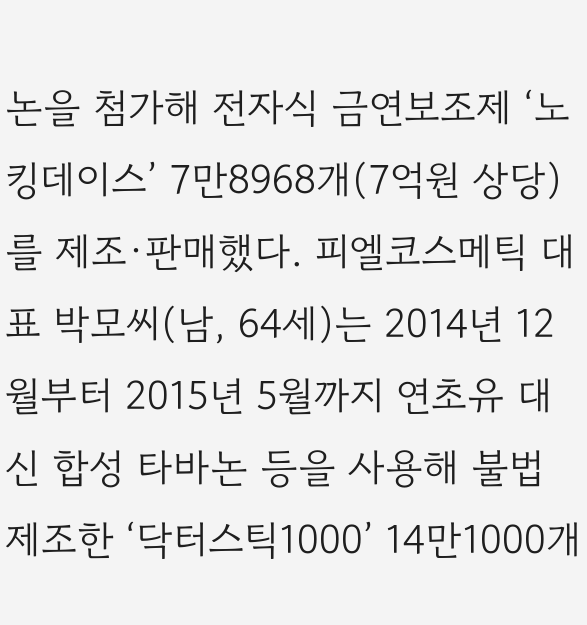논을 첨가해 전자식 금연보조제 ‘노킹데이스’ 7만8968개(7억원 상당)를 제조·판매했다. 피엘코스메틱 대표 박모씨(남, 64세)는 2014년 12월부터 2015년 5월까지 연초유 대신 합성 타바논 등을 사용해 불법 제조한 ‘닥터스틱1000’ 14만1000개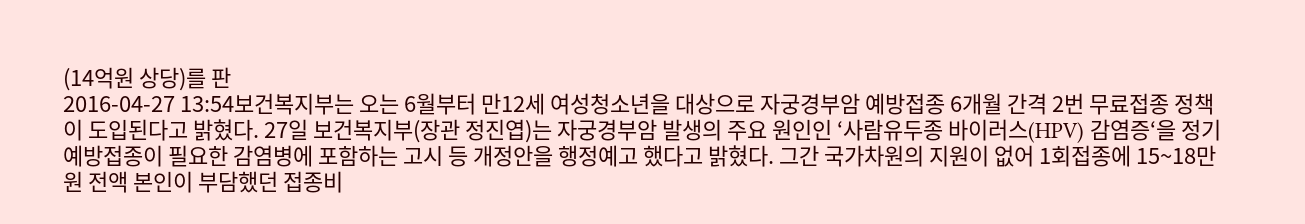(14억원 상당)를 판
2016-04-27 13:54보건복지부는 오는 6월부터 만12세 여성청소년을 대상으로 자궁경부암 예방접종 6개월 간격 2번 무료접종 정책이 도입된다고 밝혔다. 27일 보건복지부(장관 정진엽)는 자궁경부암 발생의 주요 원인인 ‘사람유두종 바이러스(HPV) 감염증‘을 정기예방접종이 필요한 감염병에 포함하는 고시 등 개정안을 행정예고 했다고 밝혔다. 그간 국가차원의 지원이 없어 1회접종에 15~18만원 전액 본인이 부담했던 접종비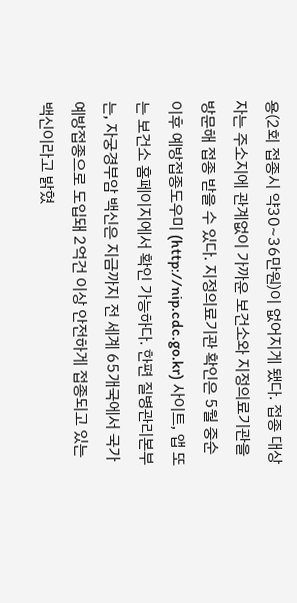용(2회 접종시 약30~36만원)이 없어지게 됐다. 접종 대상자는 주소지에 관계없이 가까운 보건소와 지정의료기관을 방문해 접종 받을 수 있다. 지정의료기관 확인은 5월 중순 이후 예방접종도우미 (http://nip.cdc.go.kr) 사이트, 앱 또는 보건소 홈페이지에서 확인 가능하다. 한편 질병관리본부는, 자궁경부암 백신은 지금까지 전 세계 65개국에서 국가예방접종으로 도입돼 2억건 이상 안전하게 접종되고 있는 백신이라고 밝혔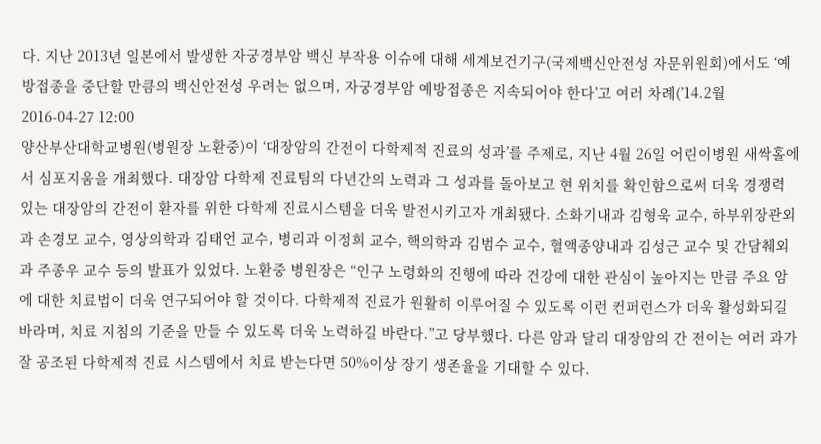다. 지난 2013년 일본에서 발생한 자궁경부암 백신 부작용 이슈에 대해 세계보건기구(국제백신안전성 자문위원회)에서도 ‘예방접종을 중단할 만큼의 백신안전성 우려는 없으며, 자궁경부암 예방접종은 지속되어야 한다’고 여러 차례(’14.2월
2016-04-27 12:00
양산부산대학교병원(병원장 노환중)이 ‘대장암의 간전이 다학제적 진료의 성과’를 주제로, 지난 4월 26일 어린이병원 새싹홀에서 심포지움을 개최했다. 대장암 다학제 진료팀의 다년간의 노력과 그 성과를 돌아보고 현 위치를 확인함으로써 더욱 경쟁력 있는 대장암의 간전이 환자를 위한 다학제 진료시스템을 더욱 발전시키고자 개최됐다. 소화기내과 김형욱 교수, 하부위장관외과 손경모 교수, 영상의학과 김태언 교수, 병리과 이정희 교수, 핵의학과 김범수 교수, 혈액종양내과 김성근 교수 및 간담췌외과 주종우 교수 등의 발표가 있었다. 노환중 병원장은 “인구 노령화의 진행에 따라 건강에 대한 관심이 높아지는 만큼 주요 암에 대한 치료법이 더욱 연구되어야 할 것이다. 다학제적 진료가 원활히 이루어질 수 있도록 이런 컨퍼런스가 더욱 활성화되길 바라며, 치료 지침의 기준을 만들 수 있도록 더욱 노력하길 바란다.”고 당부했다. 다른 암과 달리 대장암의 간 전이는 여러 과가 잘 공조된 다학제적 진료 시스템에서 치료 받는다면 50%이상 장기 생존율을 기대할 수 있다.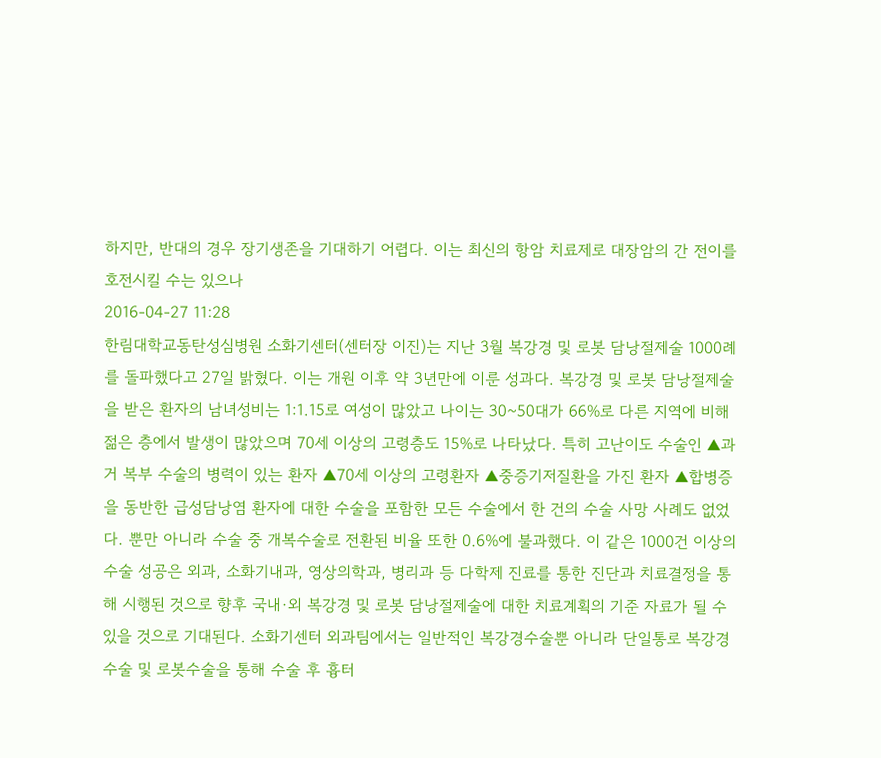하지만, 반대의 경우 장기생존을 기대하기 어렵다. 이는 최신의 항암 치료제로 대장암의 간 전이를 호전시킬 수는 있으나
2016-04-27 11:28
한림대학교동탄성심병원 소화기센터(센터장 이진)는 지난 3월 복강경 및 로봇 담낭절제술 1000례를 돌파했다고 27일 밝혔다. 이는 개원 이후 약 3년만에 이룬 성과다. 복강경 및 로봇 담낭절제술을 받은 환자의 남녀성비는 1:1.15로 여성이 많았고 나이는 30~50대가 66%로 다른 지역에 비해 젊은 층에서 발생이 많았으며 70세 이상의 고령층도 15%로 나타났다. 특히 고난이도 수술인 ▲과거 복부 수술의 병력이 있는 환자 ▲70세 이상의 고령환자 ▲중증기저질환을 가진 환자 ▲합병증을 동반한 급성담낭염 환자에 대한 수술을 포함한 모든 수술에서 한 건의 수술 사망 사례도 없었다. 뿐만 아니라 수술 중 개복수술로 전환된 비율 또한 0.6%에 불과했다. 이 같은 1000건 이상의 수술 성공은 외과, 소화기내과, 영상의학과, 병리과 등 다학제 진료를 통한 진단과 치료결정을 통해 시행된 것으로 향후 국내·외 복강경 및 로봇 담낭절제술에 대한 치료계획의 기준 자료가 될 수 있을 것으로 기대된다. 소화기센터 외과팀에서는 일반적인 복강경수술뿐 아니라 단일통로 복강경 수술 및 로봇수술을 통해 수술 후 흉터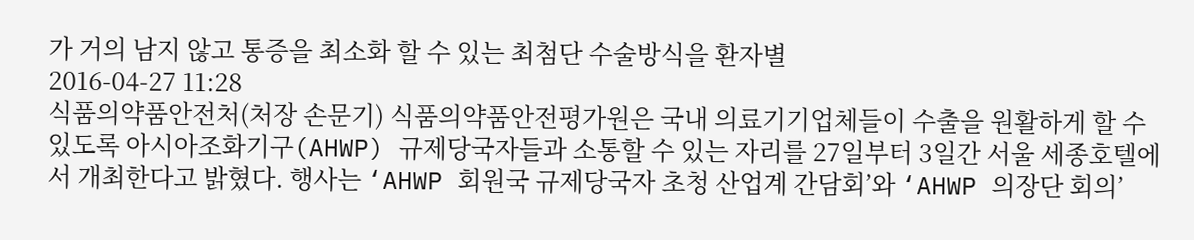가 거의 남지 않고 통증을 최소화 할 수 있는 최첨단 수술방식을 환자별
2016-04-27 11:28
식품의약품안전처(처장 손문기) 식품의약품안전평가원은 국내 의료기기업체들이 수출을 원활하게 할 수 있도록 아시아조화기구(AHWP) 규제당국자들과 소통할 수 있는 자리를 27일부터 3일간 서울 세종호텔에서 개최한다고 밝혔다. 행사는 ‘AHWP 회원국 규제당국자 초청 산업계 간담회’와 ‘AHWP 의장단 회의’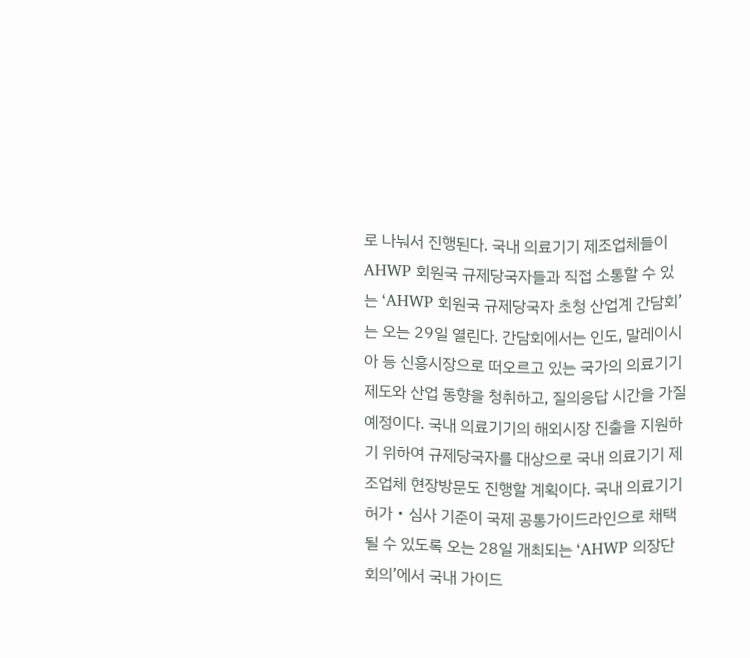로 나눠서 진행된다. 국내 의료기기 제조업체들이 AHWP 회원국 규제당국자들과 직접 소통할 수 있는 ‘AHWP 회원국 규제당국자 초청 산업계 간담회’는 오는 29일 열린다. 간담회에서는 인도, 말레이시아 등 신흥시장으로 떠오르고 있는 국가의 의료기기 제도와 산업 동향을 청취하고, 질의응답 시간을 가질 예정이다. 국내 의료기기의 해외시장 진출을 지원하기 위하여 규제당국자를 대상으로 국내 의료기기 제조업체 현장방문도 진행할 계획이다. 국내 의료기기 허가‧심사 기준이 국제 공통가이드라인으로 채택될 수 있도록 오는 28일 개최되는 ‘AHWP 의장단 회의’에서 국내 가이드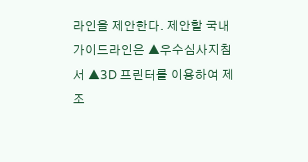라인을 제안한다. 제안할 국내 가이드라인은 ▲우수심사지침서 ▲3D 프린터를 이용하여 제조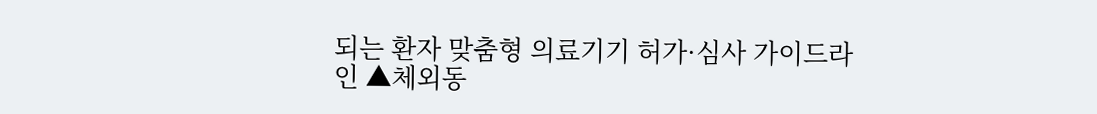되는 환자 맞춤형 의료기기 허가·심사 가이드라인 ▲체외동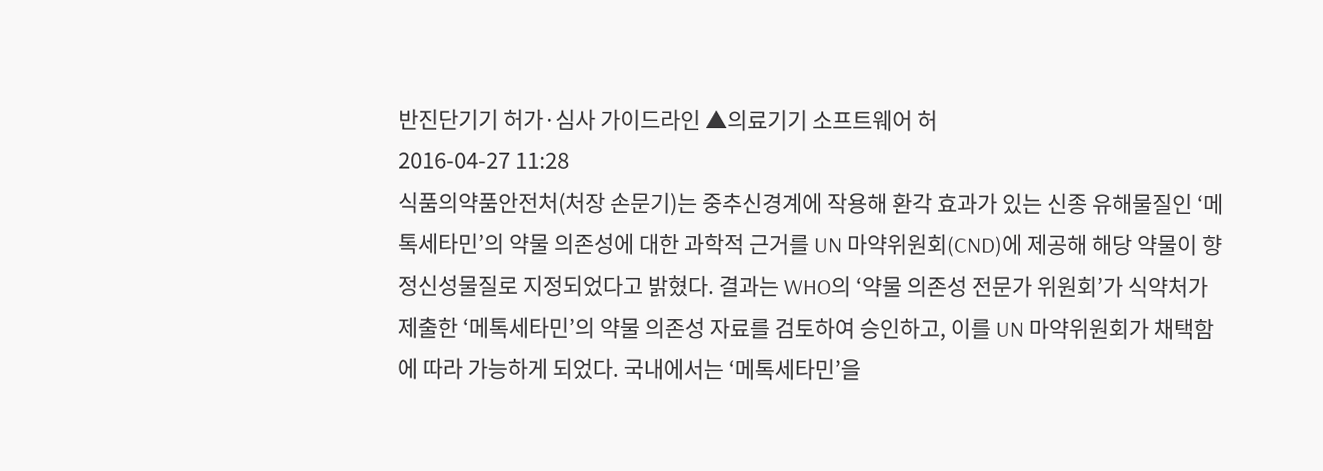반진단기기 허가·심사 가이드라인 ▲의료기기 소프트웨어 허
2016-04-27 11:28
식품의약품안전처(처장 손문기)는 중추신경계에 작용해 환각 효과가 있는 신종 유해물질인 ‘메톡세타민’의 약물 의존성에 대한 과학적 근거를 UN 마약위원회(CND)에 제공해 해당 약물이 향정신성물질로 지정되었다고 밝혔다. 결과는 WHO의 ‘약물 의존성 전문가 위원회’가 식약처가 제출한 ‘메톡세타민’의 약물 의존성 자료를 검토하여 승인하고, 이를 UN 마약위원회가 채택함에 따라 가능하게 되었다. 국내에서는 ‘메톡세타민’을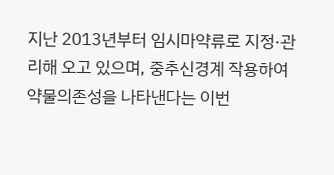지난 2013년부터 임시마약류로 지정·관리해 오고 있으며, 중추신경계 작용하여 약물의존성을 나타낸다는 이번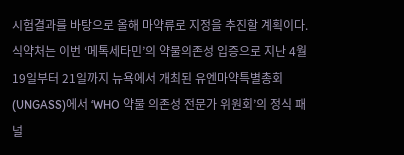시험결과를 바탕으로 올해 마약류로 지정을 추진할 계획이다. 식약처는 이번 ‘메톡세타민’의 약물의존성 입증으로 지난 4월 19일부터 21일까지 뉴욕에서 개최된 유엔마약특별총회(UNGASS)에서 ‘WHO 약물 의존성 전문가 위원회’의 정식 패널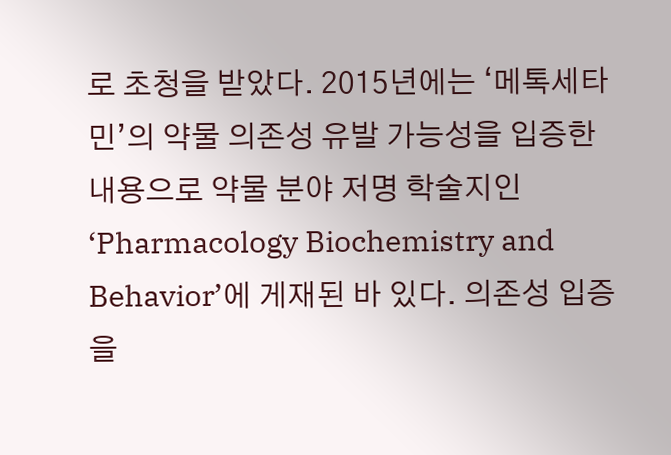로 초청을 받았다. 2015년에는 ‘메톡세타민’의 약물 의존성 유발 가능성을 입증한 내용으로 약물 분야 저명 학술지인 ‘Pharmacology Biochemistry and Behavior’에 게재된 바 있다. 의존성 입증을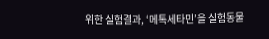위한 실험결과, ‘메톡세타민’을 실험동물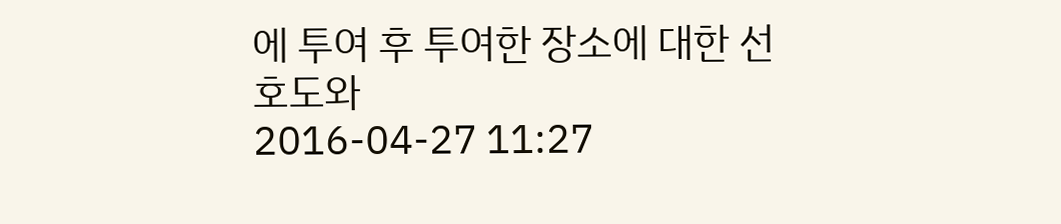에 투여 후 투여한 장소에 대한 선호도와
2016-04-27 11:27